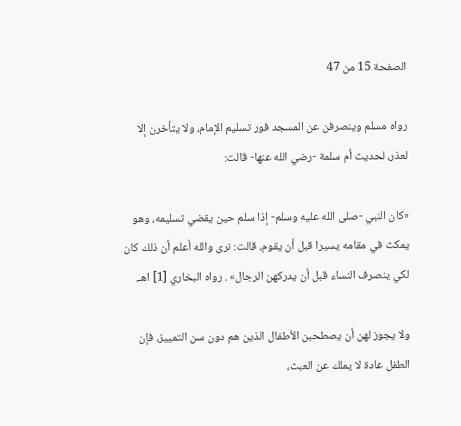الصفحة 15 من 47

رواه مسلم وينصرفن عن المسجد فور تسليم الإمام، ولا يتأخرن إلا لعذر، لحديث أم سلمة -رضي الله عنها- قالت:

«كان النبي -صلى الله عليه وسلم- إذا سلم حين يقضي تسليمه، وهو يمكث في مقامه يسيرا قبل أن يقوم، قالت: نرى والله أعلم أن ذلك كان لكي ينصرف النساء قبل أن يدركهن الرجال» . رواه البخاري [1] اهـ.

ولا يجوز لهن أن يصطحبن الأطفال الذين هم دون سن التمييز، فإن الطفل عادة لا يملك عن العبث،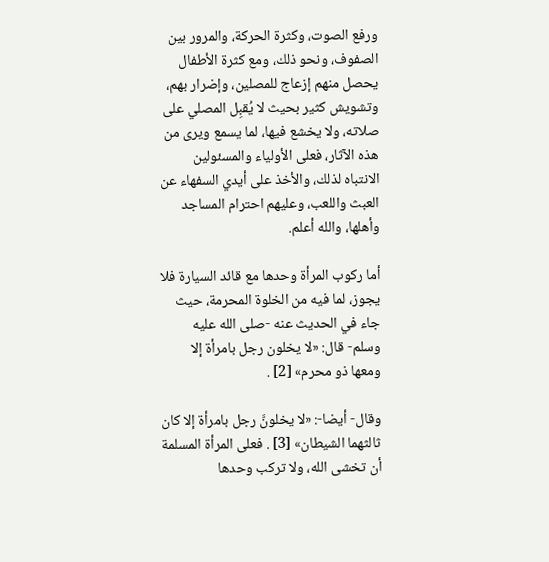ورفع الصوت، وكثرة الحركة، والمرور بين الصفوف، ونحو ذلك، ومع كثرة الأطفال يحصل منهم إزعاج للمصلين، وإضرار بهم، وتشويش كثير بحيث لا يُقبِل المصلي على صلاته، ولا يخشع فيها، لما يسمع ويرى من هذه الآثار، فعلى الأولياء والمسئولين الانتباه لذلك، والأخذ على أيدي السفهاء عن العبث واللعب، وعليهم احترام المساجد وأهلها، والله أعلم.

أما ركوب المرأة وحدها مع قائد السيارة فلا يجوز، لما فيه من الخلوة المحرمة، حيث جاء في الحديث عنه -صلى الله عليه وسلم- قال: «لا يخلون رجل بامرأة إلا ومعها ذو محرم» [2] .

وقال- أيضا-: «لا يخلونَّ رجل بامرأة إلا كان ثالثهما الشيطان» [3] . فعلى المرأة المسلمة أن تخشى الله، ولا تركب وحدها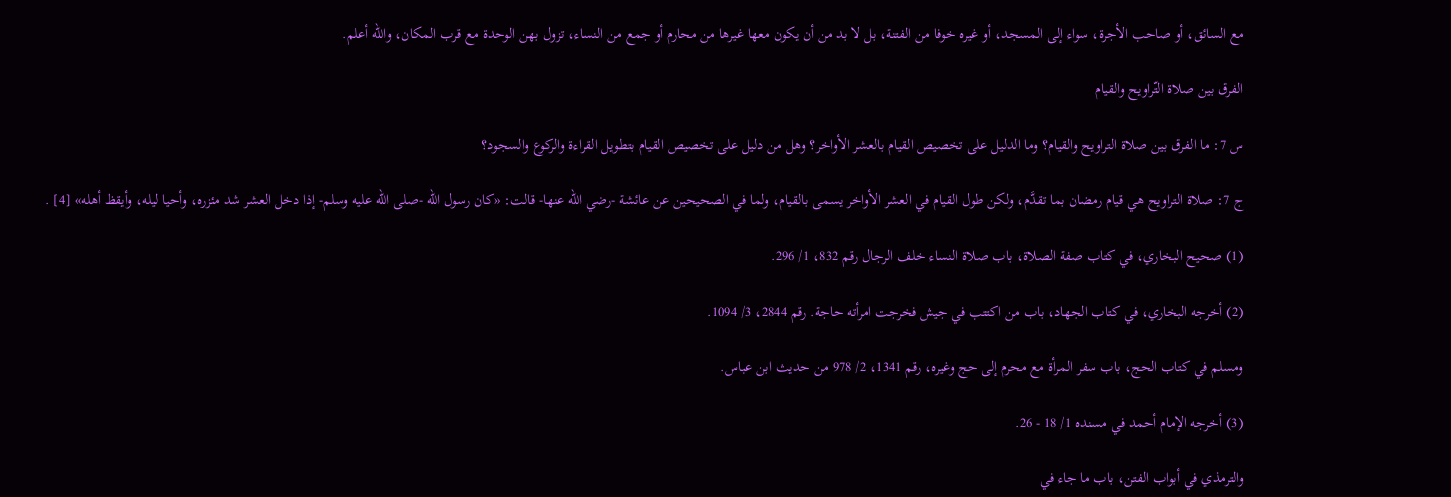مع السائق، أو صاحب الأجرة، سواء إلى المسجد، أو غيره خوفا من الفتنة، بل لا بد من أن يكون معها غيرها من محارم أو جمع من النساء، تزول بهن الوحدة مع قرب المكان، والله أعلم.

الفرق بين صلاة التّراويح والقيام

س 7: ما الفرق بين صلاة التراويح والقيام؟ وما الدليل على تخصيص القيام بالعشر الأواخر؟ وهل من دليل على تخصيص القيام بتطويل القراءة والركوع والسجود؟

ج 7: صلاة التراويح هي قيام رمضان بما تقدَّم، ولكن طول القيام في العشر الأواخر يسمى بالقيام، ولما في الصحيحين عن عائشة -رضي الله عنها- قالت: «كان رسول الله -صلى الله عليه وسلم- إذا دخل العشر شد مئزره، وأحيا ليله، وأيقظ أهله» [4] .

(1) صحيح البخاري، في كتاب صفة الصلاة، باب صلاة النساء خلف الرجال رقم 832، 1/ 296.

(2) أخرجه البخاري، في كتاب الجهاد، باب من اكتتب في جيش فخرجت امرأته حاجة. رقم 2844، 3/ 1094.

ومسلم في كتاب الحج، باب سفر المرأة مع محرم إلى حج وغيره، رقم 1341، 2/ 978 من حديث ابن عباس.

(3) أخرجه الإمام أحمد في مسنده 1/ 18 - 26.

والترمذي في أبواب الفتن، باب ما جاء في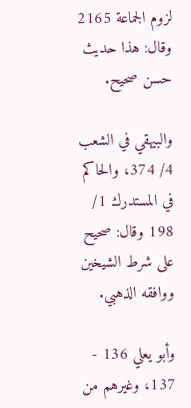لزوم الجماعة 2165 وقال: هذا حديث حسن صحيح.

والبيهقي في الشعب 4/ 374، والحاكم في المستدرك 1/ 198 وقال: صحيح على شرط الشيخين ووافقه الذهبي.

وأبو يعلي 136 - 137، وغيرهم من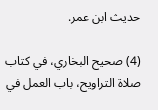حديث ابن عمر.

(4) صحيح البخاري، في كتاب صلاة التراويح، باب العمل في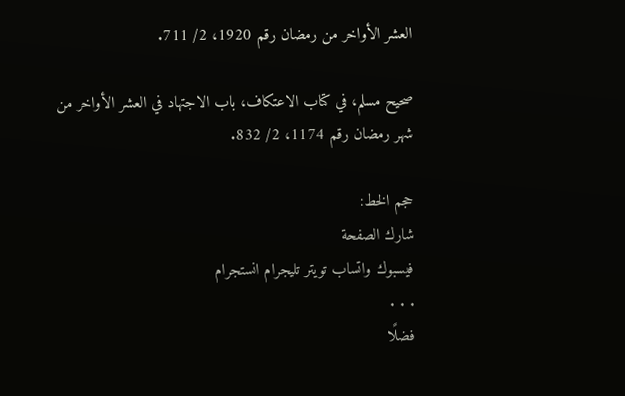العشر الأواخر من رمضان رقم 1920، 2/ 711.

صحيح مسلم، في كتاب الاعتكاف، باب الاجتهاد في العشر الأواخر من شهر رمضان رقم 1174، 2/ 832.

حجم الخط:
شارك الصفحة
فيسبوك واتساب تويتر تليجرام انستجرام
. . .
فضلًا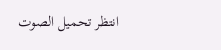انتظر تحميل الصوت